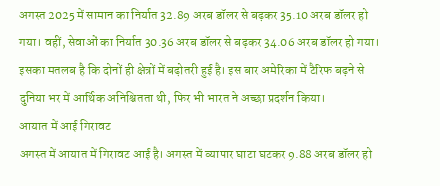अगस्त 2025 में सामान का निर्यात 32.89 अरब डॉलर से बढ़कर 35.10 अरब डॉलर हो गया। वहीं, सेवाओं का निर्यात 30.36 अरब डॉलर से बढ़कर 34.06 अरब डॉलर हो गया। इसका मतलब है कि दोनों ही क्षेत्रों में बढ़ोतरी हुई है। इस बार अमेरिका में टैरिफ बढ़ने से दुनिया भर में आर्थिक अनिश्चितता थी, फिर भी भारत ने अच्छा प्रदर्शन किया।
आयात में आई गिरावट
अगस्त में आयात में गिरावट आई है। अगस्त में व्यापार घाटा घटकर 9.88 अरब डॉलर हो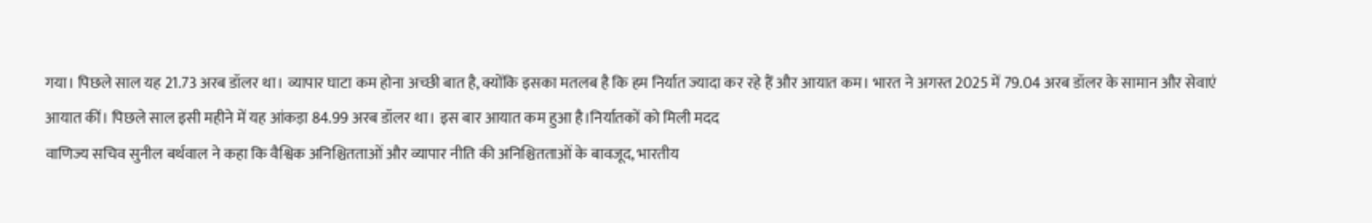गया। पिछले साल यह 21.73 अरब डॉलर था। व्यापार घाटा कम होना अच्छी बात है, क्योंकि इसका मतलब है कि हम निर्यात ज्यादा कर रहे हैं और आयात कम। भारत ने अगस्त 2025 में 79.04 अरब डॉलर के सामान और सेवाएं आयात कीं। पिछले साल इसी महीने में यह आंकड़ा 84.99 अरब डॉलर था। इस बार आयात कम हुआ है।निर्यातकों को मिली मदद
वाणिज्य सचिव सुनील बर्थवाल ने कहा कि वैश्विक अनिश्चितताओं और व्यापार नीति की अनिश्चितताओं के बावजूद, भारतीय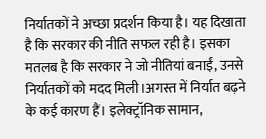निर्यातकों ने अच्छा प्रदर्शन किया है। यह दिखाता है कि सरकार की नीति सफल रही है। इसका मतलब है कि सरकार ने जो नीतियां बनाईं, उनसे निर्यातकों को मदद मिली।अगस्त में निर्यात बढ़ने के कई कारण हैं। इलेक्ट्रॉनिक सामान,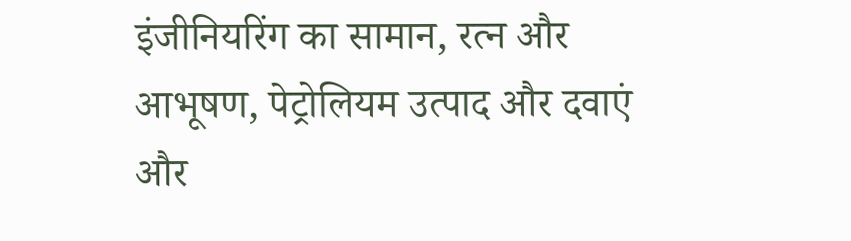इंजीनियरिंग का सामान, रत्न और आभूषण, पेट्रोलियम उत्पाद और दवाएं और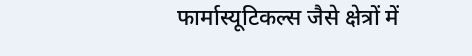फार्मास्यूटिकल्स जैसे क्षेत्रों में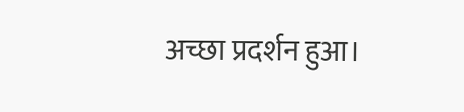अच्छा प्रदर्शन हुआ।